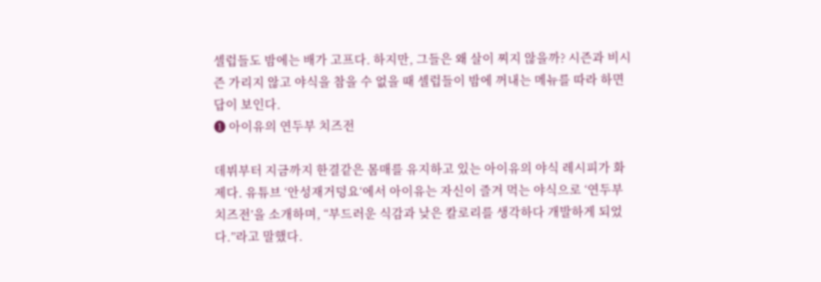셀럽들도 밤에는 배가 고프다. 하지만, 그들은 왜 살이 찌지 않을까? 시즌과 비시즌 가리지 않고 야식을 참을 수 없을 때 셀럽들이 밤에 꺼내는 메뉴를 따라 하면 답이 보인다.
❶ 아이유의 연두부 치즈전

데뷔부터 지금까지 한결같은 몸매를 유지하고 있는 아이유의 야식 레시피가 화제다. 유튜브 ‘안성재거덩요‘에서 아이유는 자신이 즐겨 먹는 야식으로 ‘연두부 치즈전’을 소개하며, “부드러운 식감과 낮은 칼로리를 생각하다 개발하게 되었다.”라고 말했다.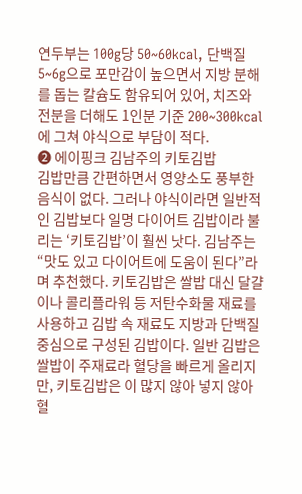연두부는 100g당 50~60kcal, 단백질 5~6g으로 포만감이 높으면서 지방 분해를 돕는 칼슘도 함유되어 있어, 치즈와 전분을 더해도 1인분 기준 200~300kcal에 그쳐 야식으로 부담이 적다.
❷ 에이핑크 김남주의 키토김밥
김밥만큼 간편하면서 영양소도 풍부한 음식이 없다. 그러나 야식이라면 일반적인 김밥보다 일명 다이어트 김밥이라 불리는 ‘키토김밥’이 훨씬 낫다. 김남주는 “맛도 있고 다이어트에 도움이 된다”라며 추천했다. 키토김밥은 쌀밥 대신 달걀이나 콜리플라워 등 저탄수화물 재료를 사용하고 김밥 속 재료도 지방과 단백질 중심으로 구성된 김밥이다. 일반 김밥은 쌀밥이 주재료라 혈당을 빠르게 올리지만, 키토김밥은 이 많지 않아 넣지 않아 혈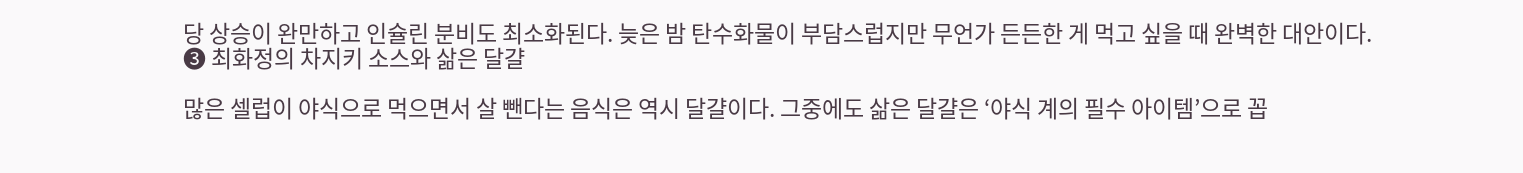당 상승이 완만하고 인슐린 분비도 최소화된다. 늦은 밤 탄수화물이 부담스럽지만 무언가 든든한 게 먹고 싶을 때 완벽한 대안이다.
❸ 최화정의 차지키 소스와 삶은 달걀

많은 셀럽이 야식으로 먹으면서 살 뺀다는 음식은 역시 달걀이다. 그중에도 삶은 달걀은 ‘야식 계의 필수 아이템’으로 꼽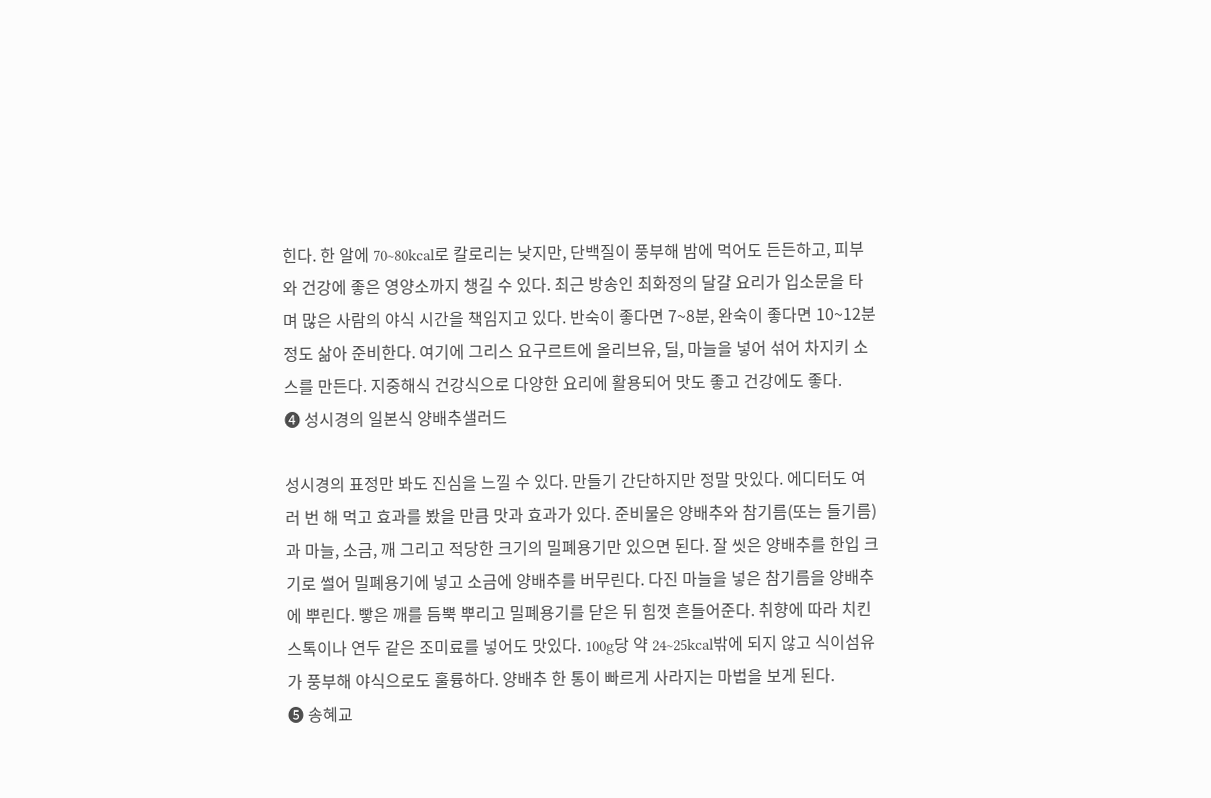힌다. 한 알에 70~80kcal로 칼로리는 낮지만, 단백질이 풍부해 밤에 먹어도 든든하고, 피부와 건강에 좋은 영양소까지 챙길 수 있다. 최근 방송인 최화정의 달걀 요리가 입소문을 타며 많은 사람의 야식 시간을 책임지고 있다. 반숙이 좋다면 7~8분, 완숙이 좋다면 10~12분 정도 삶아 준비한다. 여기에 그리스 요구르트에 올리브유, 딜, 마늘을 넣어 섞어 차지키 소스를 만든다. 지중해식 건강식으로 다양한 요리에 활용되어 맛도 좋고 건강에도 좋다.
❹ 성시경의 일본식 양배추샐러드

성시경의 표정만 봐도 진심을 느낄 수 있다. 만들기 간단하지만 정말 맛있다. 에디터도 여러 번 해 먹고 효과를 봤을 만큼 맛과 효과가 있다. 준비물은 양배추와 참기름(또는 들기름)과 마늘, 소금, 깨 그리고 적당한 크기의 밀폐용기만 있으면 된다. 잘 씻은 양배추를 한입 크기로 썰어 밀폐용기에 넣고 소금에 양배추를 버무린다. 다진 마늘을 넣은 참기름을 양배추에 뿌린다. 빻은 깨를 듬뿍 뿌리고 밀폐용기를 닫은 뒤 힘껏 흔들어준다. 취향에 따라 치킨스톡이나 연두 같은 조미료를 넣어도 맛있다. 100g당 약 24~25kcal밖에 되지 않고 식이섬유가 풍부해 야식으로도 훌륭하다. 양배추 한 통이 빠르게 사라지는 마법을 보게 된다.
❺ 송혜교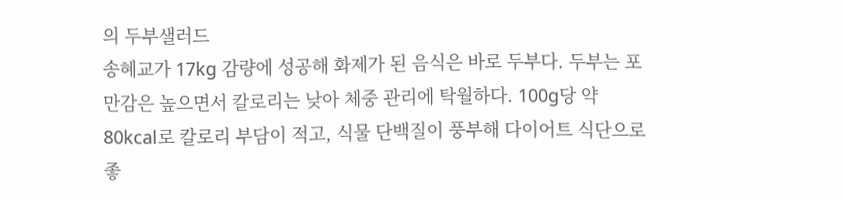의 두부샐러드
송혜교가 17kg 감량에 성공해 화제가 된 음식은 바로 두부다. 두부는 포만감은 높으면서 칼로리는 낮아 체중 관리에 탁월하다. 100g당 약 80kcal로 칼로리 부담이 적고, 식물 단백질이 풍부해 다이어트 식단으로 좋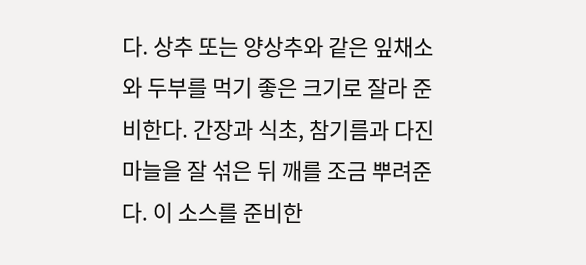다. 상추 또는 양상추와 같은 잎채소와 두부를 먹기 좋은 크기로 잘라 준비한다. 간장과 식초, 참기름과 다진 마늘을 잘 섞은 뒤 깨를 조금 뿌려준다. 이 소스를 준비한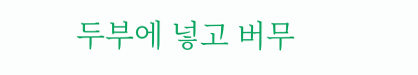두부에 넣고 버무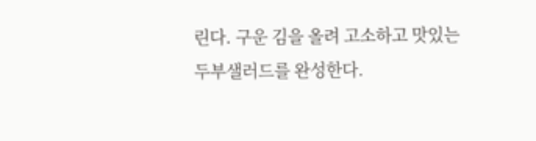린다. 구운 김을 올려 고소하고 맛있는 두부샐러드를 완성한다.